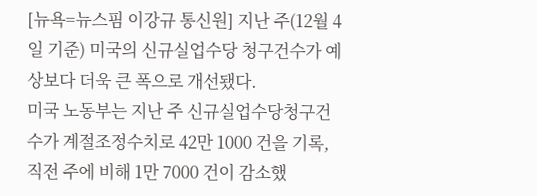[뉴욕=뉴스핌 이강규 통신원] 지난 주(12월 4일 기준) 미국의 신규실업수당 청구건수가 예상보다 더욱 큰 폭으로 개선됐다.
미국 노동부는 지난 주 신규실업수당청구건수가 계절조정수치로 42만 1000 건을 기록, 직전 주에 비해 1만 7000 건이 감소했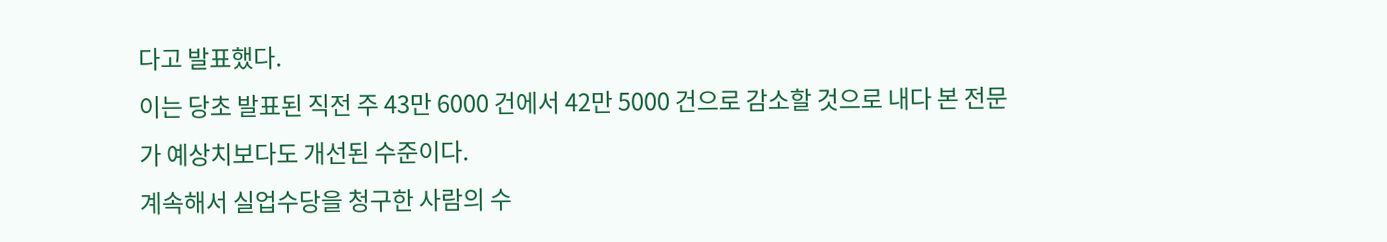다고 발표했다.
이는 당초 발표된 직전 주 43만 6000 건에서 42만 5000 건으로 감소할 것으로 내다 본 전문가 예상치보다도 개선된 수준이다.
계속해서 실업수당을 청구한 사람의 수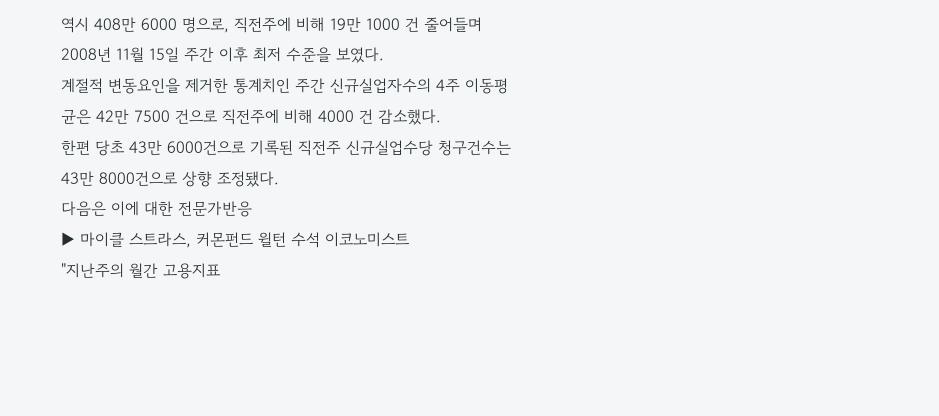역시 408만 6000 명으로, 직전주에 비해 19만 1000 건 줄어들며 2008년 11월 15일 주간 이후 최저 수준을 보였다.
계절적 변동요인을 제거한 통계치인 주간 신규실업자수의 4주 이동평균은 42만 7500 건으로 직전주에 비해 4000 건 감소했다.
한편 당초 43만 6000건으로 기록된 직전주 신규실업수당 청구건수는 43만 8000건으로 상향 조정됐다.
다음은 이에 대한 전문가반응
▶ 마이클 스트라스, 커몬펀드 윌턴 수석 이코노미스트
"지난주의 월간 고용지표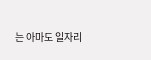는 아마도 일자리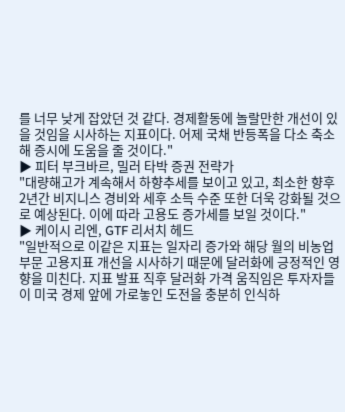를 너무 낮게 잡았던 것 같다. 경제활동에 놀랄만한 개선이 있을 것임을 시사하는 지표이다. 어제 국채 반등폭을 다소 축소해 증시에 도움을 줄 것이다."
▶ 피터 부크바르, 밀러 타박 증권 전략가
"대량해고가 계속해서 하향추세를 보이고 있고, 최소한 향후 2년간 비지니스 경비와 세후 소득 수준 또한 더욱 강화될 것으로 예상된다. 이에 따라 고용도 증가세를 보일 것이다."
▶ 케이시 리엔, GTF 리서치 헤드
"일반적으로 이같은 지표는 일자리 증가와 해당 월의 비농업부문 고용지표 개선을 시사하기 때문에 달러화에 긍정적인 영향을 미친다. 지표 발표 직후 달러화 가격 움직임은 투자자들이 미국 경제 앞에 가로놓인 도전을 충분히 인식하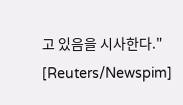고 있음을 시사한다."
[Reuters/Newspim]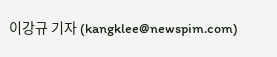이강규 기자 (kangklee@newspim.com)